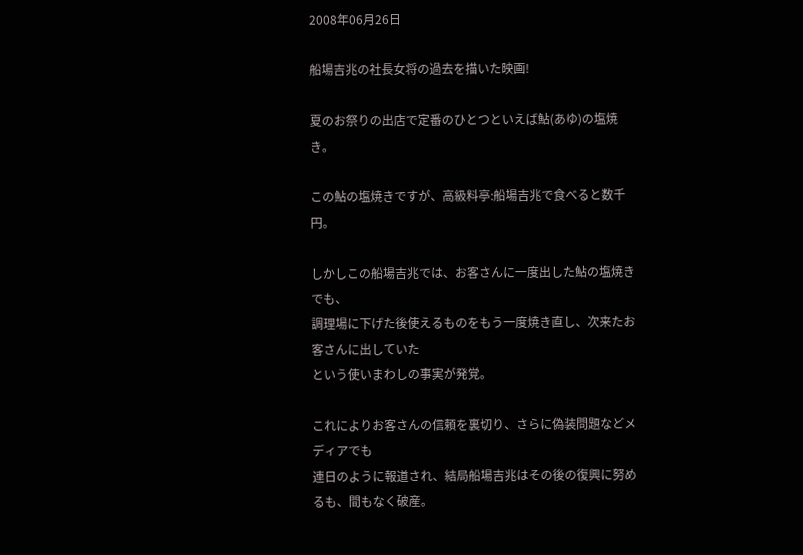2008年06月26日

船場吉兆の社長女将の過去を描いた映画!

夏のお祭りの出店で定番のひとつといえば鮎(あゆ)の塩焼き。

この鮎の塩焼きですが、高級料亭:船場吉兆で食べると数千円。

しかしこの船場吉兆では、お客さんに一度出した鮎の塩焼きでも、
調理場に下げた後使えるものをもう一度焼き直し、次来たお客さんに出していた
という使いまわしの事実が発覚。

これによりお客さんの信頼を裏切り、さらに偽装問題などメディアでも
連日のように報道され、結局船場吉兆はその後の復興に努めるも、間もなく破産。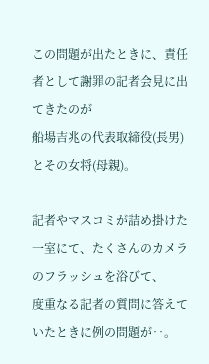この問題が出たときに、責任者として謝罪の記者会見に出てきたのが
船場吉兆の代表取締役(長男)とその女将(母親)。

記者やマスコミが詰め掛けた一室にて、たくさんのカメラのフラッシュを浴びて、
度重なる記者の質問に答えていたときに例の問題が‥。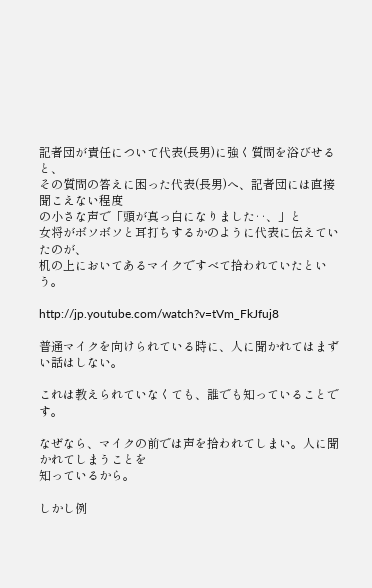記者団が責任について代表(長男)に強く質問を浴びせると、
その質問の答えに困った代表(長男)へ、記者団には直接聞こえない程度
の小さな声で「頭が真っ白になりました‥、」と
女将がボソボソと耳打ちするかのように代表に伝えていたのが、
机の上においてあるマイクですべて拾われていたという。

http://jp.youtube.com/watch?v=tVm_FkJfuj8

普通マイクを向けられている時に、人に聞かれてはまずい話はしない。

これは教えられていなくても、誰でも知っていることです。

なぜなら、マイクの前では声を拾われてしまい。人に聞かれてしまうことを
知っているから。

しかし例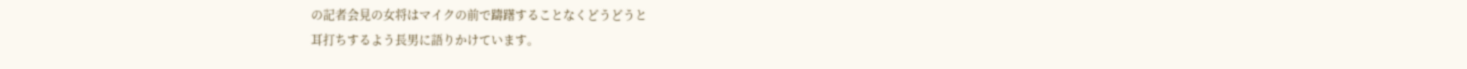の記者会見の女将はマイクの前で躊躇することなくどうどうと
耳打ちするよう長男に語りかけています。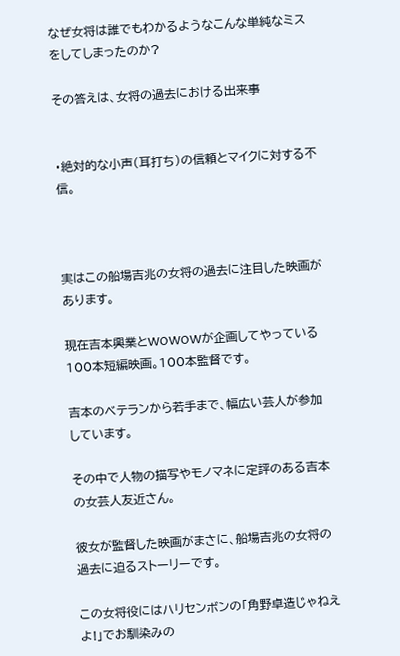なぜ女将は誰でもわかるようなこんな単純なミスをしてしまったのか?

その答えは、女将の過去における出来事


・絶対的な小声(耳打ち)の信頼とマイクに対する不信。



実はこの船場吉兆の女将の過去に注目した映画があります。

現在吉本興業とWOWOWが企画してやっている100本短編映画。100本監督です。

吉本のベテランから若手まで、幅広い芸人が参加しています。

その中で人物の描写やモノマネに定評のある吉本の女芸人友近さん。

彼女が監督した映画がまさに、船場吉兆の女将の過去に迫るストーリーです。

この女将役にはハリセンボンの「角野卓造じゃねえよ!」でお馴染みの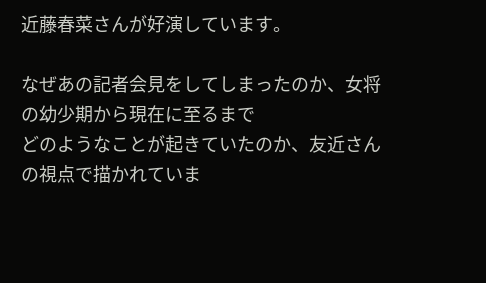近藤春菜さんが好演しています。

なぜあの記者会見をしてしまったのか、女将の幼少期から現在に至るまで
どのようなことが起きていたのか、友近さんの視点で描かれていま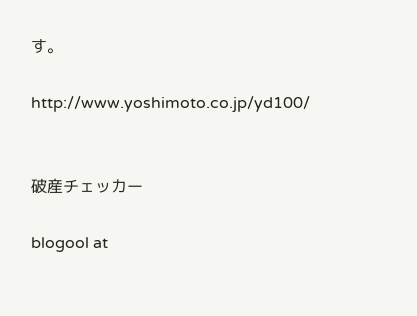す。

http://www.yoshimoto.co.jp/yd100/


破産チェッカー

blogool at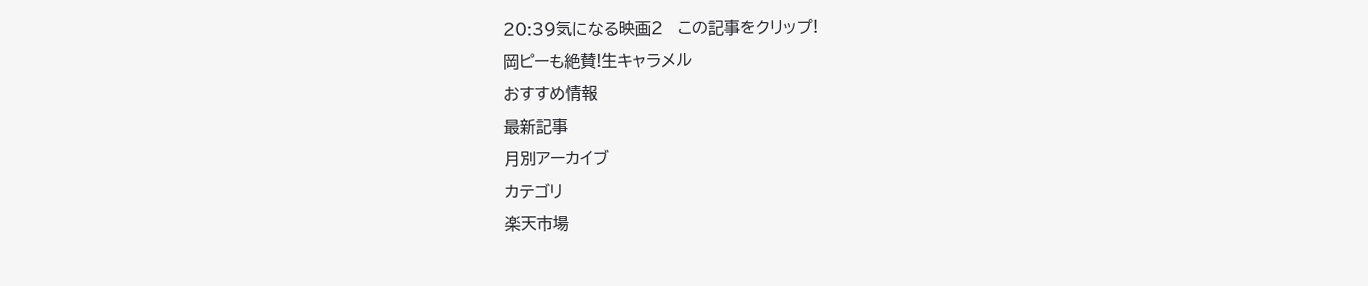20:39気になる映画2   この記事をクリップ!
岡ピーも絶賛!生キャラメル
おすすめ情報
最新記事
月別アーカイブ
カテゴリ
楽天市場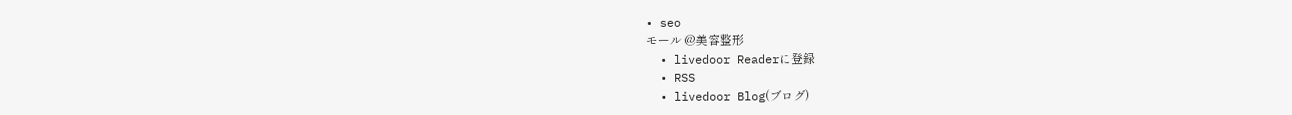• seo
モール @美容整形
  • livedoor Readerに登録
  • RSS
  • livedoor Blog(ブログ)